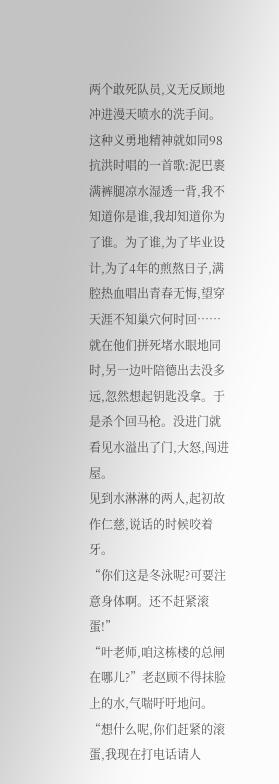两个敢死队员,义无反顾地冲进漫天喷水的洗手间。这种义勇地精神就如同98抗洪时唱的一首歌:泥巴裹满裤腿凉水湿透一背,我不知道你是谁,我却知道你为了谁。为了谁,为了毕业设计,为了4年的煎熬日子,满腔热血唱出青春无悔,望穿天涯不知巢穴何时回……
就在他们拼死堵水眼地同时,另一边叶陪德出去没多远,忽然想起钥匙没拿。于是杀个回马枪。没进门就看见水溢出了门,大怒,闯进屋。
见到水淋淋的两人,起初故作仁慈,说话的时候咬着牙。
“你们这是冬泳呢?可要注意身体啊。还不赶紧滚蛋!”
“叶老师,咱这栋楼的总闸在哪儿?”老赵顾不得抹脸上的水,气喘吁吁地问。
“想什么呢,你们赶紧的滚蛋,我现在打电话请人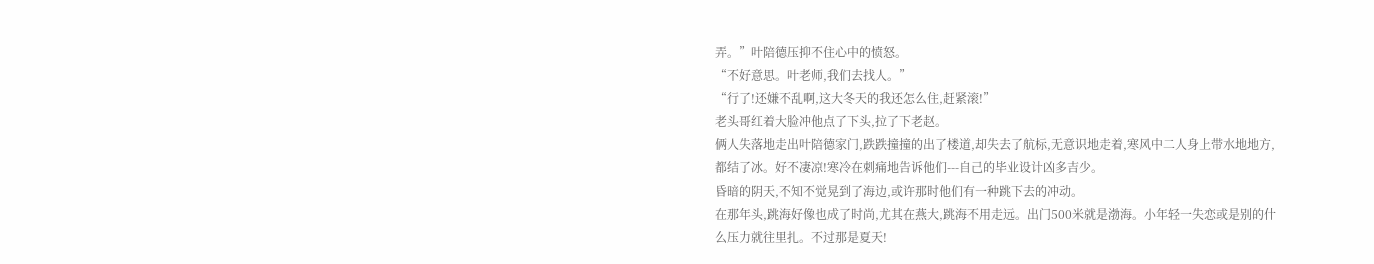弄。”叶陪德压抑不住心中的愤怒。
“不好意思。叶老师,我们去找人。”
“行了!还嫌不乱啊,这大冬天的我还怎么住,赶紧滚!”
老头哥红着大脸冲他点了下头,拉了下老赵。
俩人失落地走出叶陪德家门,跌跌撞撞的出了楼道,却失去了航标,无意识地走着,寒风中二人身上带水地地方,都结了冰。好不凄凉!寒冷在刺痛地告诉他们---自己的毕业设计凶多吉少。
昏暗的阴天,不知不觉晃到了海边,或许那时他们有一种跳下去的冲动。
在那年头,跳海好像也成了时尚,尤其在燕大,跳海不用走远。出门500米就是渤海。小年轻一失恋或是别的什么压力就往里扎。不过那是夏天!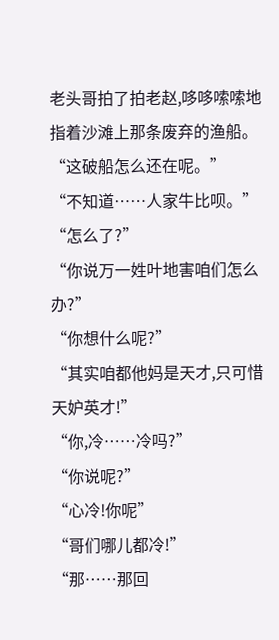老头哥拍了拍老赵,哆哆嗦嗦地指着沙滩上那条废弃的渔船。
“这破船怎么还在呢。”
“不知道……人家牛比呗。”
“怎么了?”
“你说万一姓叶地害咱们怎么办?”
“你想什么呢?”
“其实咱都他妈是天才,只可惜天妒英才!”
“你,冷……冷吗?”
“你说呢?”
“心冷!你呢”
“哥们哪儿都冷!”
“那……那回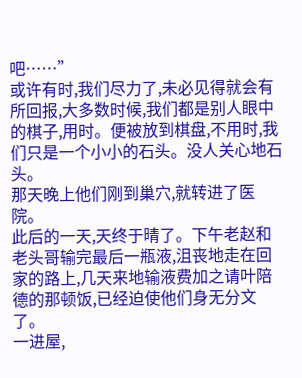吧……”
或许有时,我们尽力了,未必见得就会有所回报,大多数时候,我们都是别人眼中的棋子,用时。便被放到棋盘,不用时,我们只是一个小小的石头。没人关心地石头。
那天晚上他们刚到巢穴,就转进了医院。
此后的一天,天终于晴了。下午老赵和老头哥输完最后一瓶液,沮丧地走在回家的路上,几天来地输液费加之请叶陪德的那顿饭,已经迫使他们身无分文了。
一进屋,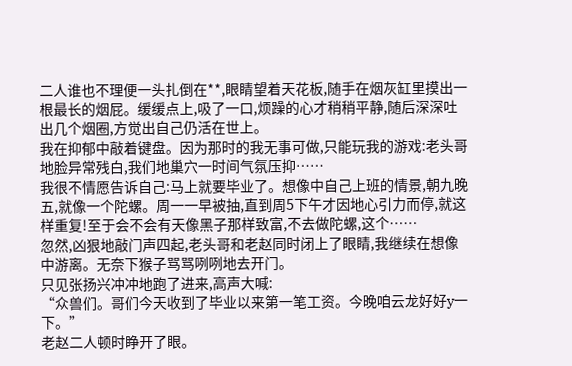二人谁也不理便一头扎倒在**,眼睛望着天花板,随手在烟灰缸里摸出一根最长的烟屁。缓缓点上,吸了一口,烦躁的心才稍稍平静,随后深深吐出几个烟圈,方觉出自己仍活在世上。
我在抑郁中敲着键盘。因为那时的我无事可做,只能玩我的游戏:老头哥地脸异常残白,我们地巢穴一时间气氛压抑……
我很不情愿告诉自己:马上就要毕业了。想像中自己上班的情景,朝九晚五,就像一个陀螺。周一一早被抽,直到周5下午才因地心引力而停,就这样重复!至于会不会有天像黑子那样致富,不去做陀螺,这个……
忽然,凶狠地敲门声四起,老头哥和老赵同时闭上了眼睛,我继续在想像中游离。无奈下猴子骂骂咧咧地去开门。
只见张扬兴冲冲地跑了进来,高声大喊:
“众兽们。哥们今天收到了毕业以来第一笔工资。今晚咱云龙好好y一下。”
老赵二人顿时睁开了眼。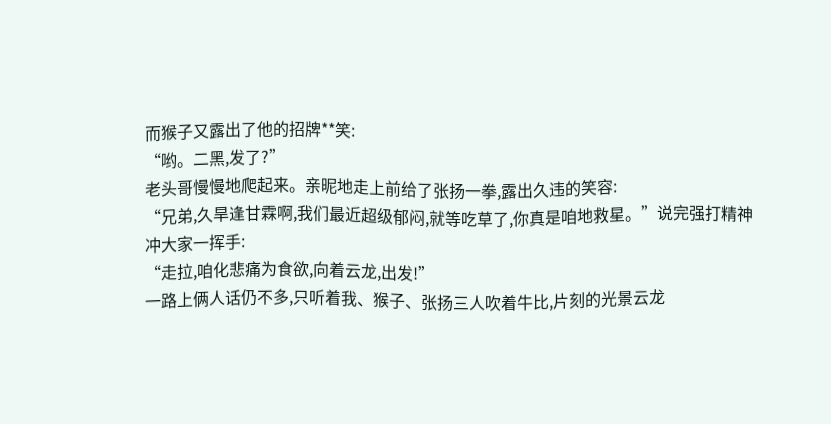而猴子又露出了他的招牌**笑:
“哟。二黑,发了?”
老头哥慢慢地爬起来。亲昵地走上前给了张扬一拳,露出久违的笑容:
“兄弟,久旱逢甘霖啊,我们最近超级郁闷,就等吃草了,你真是咱地救星。”说完强打精神冲大家一挥手:
“走拉,咱化悲痛为食欲,向着云龙,出发!”
一路上俩人话仍不多,只听着我、猴子、张扬三人吹着牛比,片刻的光景云龙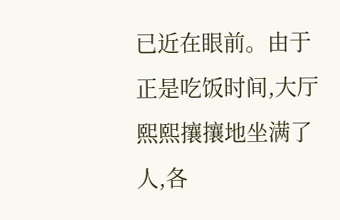已近在眼前。由于正是吃饭时间,大厅熙熙攘攘地坐满了人,各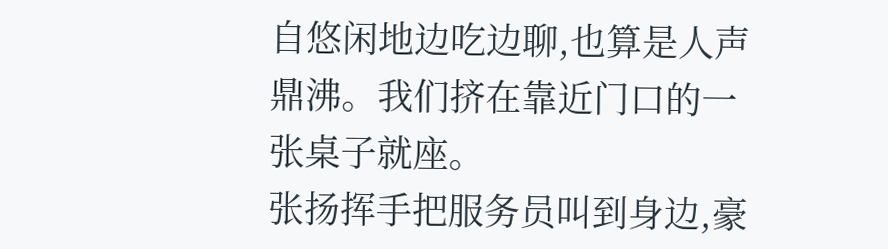自悠闲地边吃边聊,也算是人声鼎沸。我们挤在靠近门口的一张桌子就座。
张扬挥手把服务员叫到身边,豪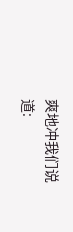爽地冲我们说道: